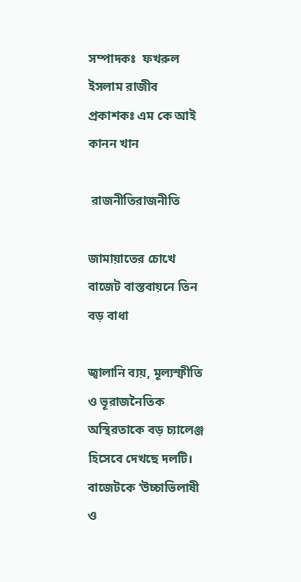সম্পাদকঃ  ফখরুল ইসলাম রাজীব
প্রকাশকঃ এম কে আই কানন খান

 রাজনীতিরাজনীতি

জামায়াতের চোখে বাজেট বাস্তবায়নে তিন বড় বাধা

জ্বালানি ব্যয়, মূল্যস্ফীতি ও ভূরাজনৈতিক অস্থিরতাকে বড় চ্যালেঞ্জ হিসেবে দেখছে দলটি। বাজেটকে ‘উচ্চাভিলাষী ও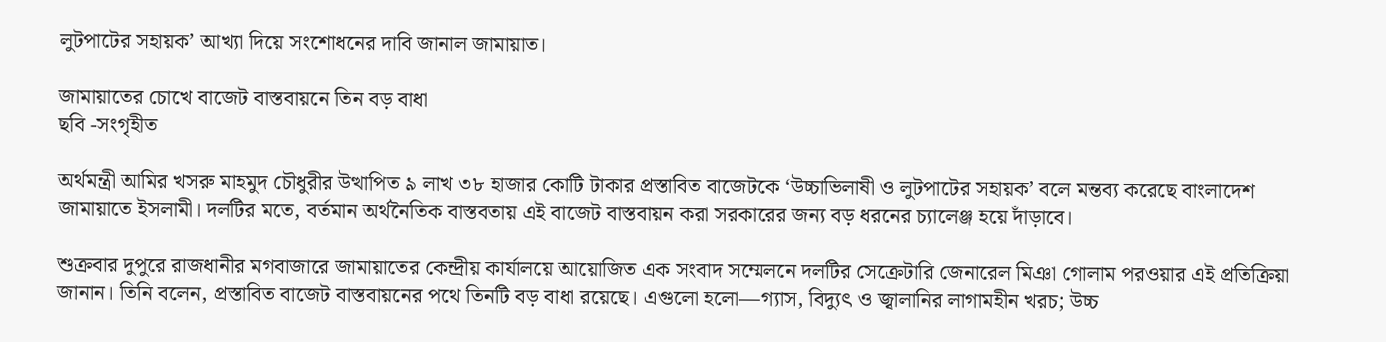লুটপাটের সহায়ক’ আখ্যা দিয়ে সংশোধনের দাবি জানাল জামায়াত।

জামায়াতের চোখে বাজেট বাস্তবায়নে তিন বড় বাধা
ছবি -সংগৃহীত

অর্থমন্ত্রী আমির খসরু মাহমুদ চৌধুরীর উত্থাপিত ৯ লাখ ৩৮ হাজার কোটি টাকার প্রস্তাবিত বাজেটকে ‘উচ্চাভিলাষী ও লুটপাটের সহায়ক’ বলে মন্তব্য করেছে বাংলাদেশ জামায়াতে ইসলামী। দলটির মতে, বর্তমান অর্থনৈতিক বাস্তবতায় এই বাজেট বাস্তবায়ন করা সরকারের জন্য বড় ধরনের চ্যালেঞ্জ হয়ে দাঁড়াবে।

শুক্রবার দুপুরে রাজধানীর মগবাজারে জামায়াতের কেন্দ্রীয় কার্যালয়ে আয়োজিত এক সংবাদ সম্মেলনে দলটির সেক্রেটারি জেনারেল মিঞা গোলাম পরওয়ার এই প্রতিক্রিয়া জানান। তিনি বলেন, প্রস্তাবিত বাজেট বাস্তবায়নের পথে তিনটি বড় বাধা রয়েছে। এগুলো হলো—গ্যাস, বিদ্যুৎ ও জ্বালানির লাগামহীন খরচ; উচ্চ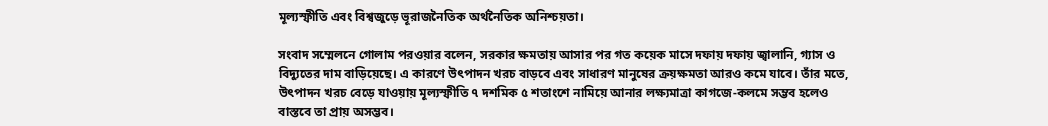মূল্যস্ফীতি এবং বিশ্বজুড়ে ভূরাজনৈতিক অর্থনৈতিক অনিশ্চয়তা।

সংবাদ সম্মেলনে গোলাম পরওয়ার বলেন, সরকার ক্ষমতায় আসার পর গত কয়েক মাসে দফায় দফায় জ্বালানি, গ্যাস ও বিদ্যুতের দাম বাড়িয়েছে। এ কারণে উৎপাদন খরচ বাড়বে এবং সাধারণ মানুষের ক্রয়ক্ষমতা আরও কমে যাবে। তাঁর মতে, উৎপাদন খরচ বেড়ে যাওয়ায় মূল্যস্ফীতি ৭ দশমিক ৫ শতাংশে নামিয়ে আনার লক্ষ্যমাত্রা কাগজে-কলমে সম্ভব হলেও বাস্তবে তা প্রায় অসম্ভব।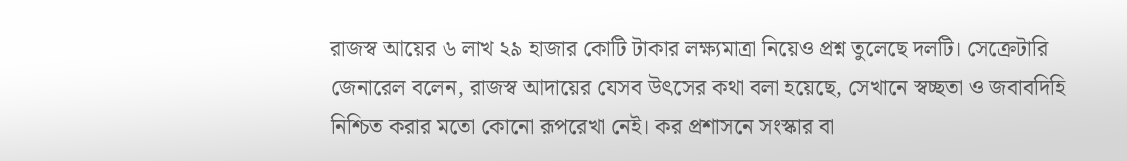রাজস্ব আয়ের ৬ লাখ ২৯ হাজার কোটি টাকার লক্ষ্যমাত্রা নিয়েও প্রশ্ন তুলেছে দলটি। সেক্রেটারি জেনারেল বলেন, রাজস্ব আদায়ের যেসব উৎসের কথা বলা হয়েছে, সেখানে স্বচ্ছতা ও জবাবদিহি নিশ্চিত করার মতো কোনো রূপরেখা নেই। কর প্রশাসনে সংস্কার বা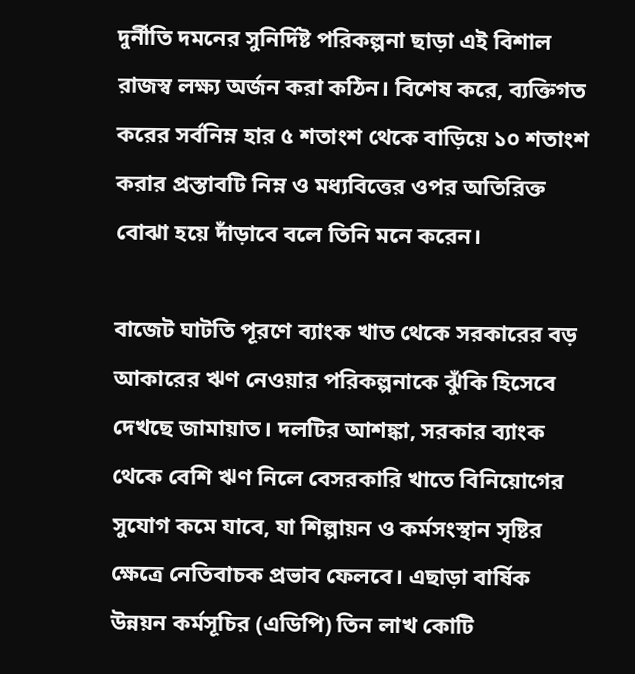দুর্নীতি দমনের সুনির্দিষ্ট পরিকল্পনা ছাড়া এই বিশাল রাজস্ব লক্ষ্য অর্জন করা কঠিন। বিশেষ করে, ব্যক্তিগত করের সর্বনিম্ন হার ৫ শতাংশ থেকে বাড়িয়ে ১০ শতাংশ করার প্রস্তাবটি নিম্ন ও মধ্যবিত্তের ওপর অতিরিক্ত বোঝা হয়ে দাঁড়াবে বলে তিনি মনে করেন।

বাজেট ঘাটতি পূরণে ব্যাংক খাত থেকে সরকারের বড় আকারের ঋণ নেওয়ার পরিকল্পনাকে ঝুঁকি হিসেবে দেখছে জামায়াত। দলটির আশঙ্কা, সরকার ব্যাংক থেকে বেশি ঋণ নিলে বেসরকারি খাতে বিনিয়োগের সুযোগ কমে যাবে, যা শিল্পায়ন ও কর্মসংস্থান সৃষ্টির ক্ষেত্রে নেতিবাচক প্রভাব ফেলবে। এছাড়া বার্ষিক উন্নয়ন কর্মসূচির (এডিপি) তিন লাখ কোটি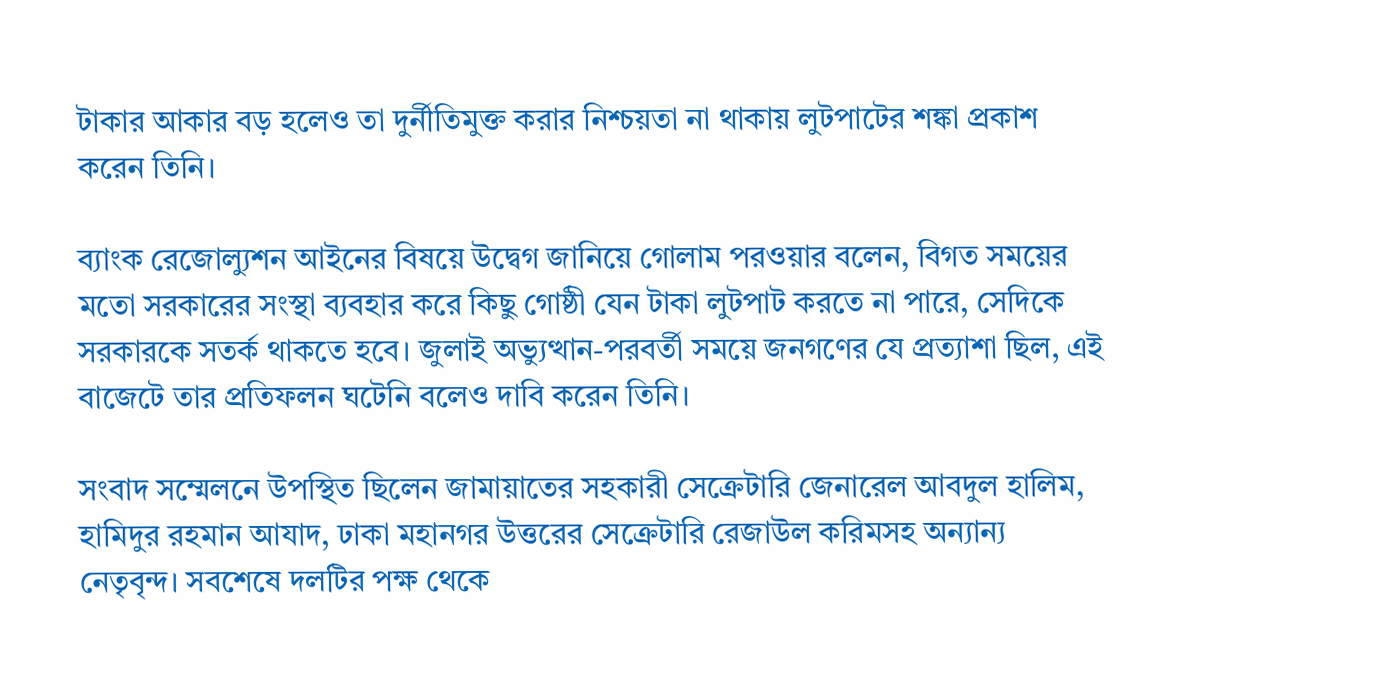টাকার আকার বড় হলেও তা দুর্নীতিমুক্ত করার নিশ্চয়তা না থাকায় লুটপাটের শঙ্কা প্রকাশ করেন তিনি।

ব্যাংক রেজোল্যুশন আইনের বিষয়ে উদ্বেগ জানিয়ে গোলাম পরওয়ার বলেন, বিগত সময়ের মতো সরকারের সংস্থা ব্যবহার করে কিছু গোষ্ঠী যেন টাকা লুটপাট করতে না পারে, সেদিকে সরকারকে সতর্ক থাকতে হবে। জুলাই অভ্যুত্থান-পরবর্তী সময়ে জনগণের যে প্রত্যাশা ছিল, এই বাজেটে তার প্রতিফলন ঘটেনি বলেও দাবি করেন তিনি।

সংবাদ সম্মেলনে উপস্থিত ছিলেন জামায়াতের সহকারী সেক্রেটারি জেনারেল আবদুল হালিম, হামিদুর রহমান আযাদ, ঢাকা মহানগর উত্তরের সেক্রেটারি রেজাউল করিমসহ অন্যান্য নেতৃবৃন্দ। সবশেষে দলটির পক্ষ থেকে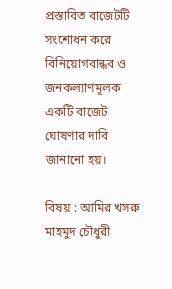প্রস্তাবিত বাজেটটি সংশোধন করে বিনিয়োগবান্ধব ও জনকল্যাণমূলক একটি বাজেট ঘোষণার দাবি জানানো হয়।

বিষয় : আমির খসরু মাহমুদ চৌধুরী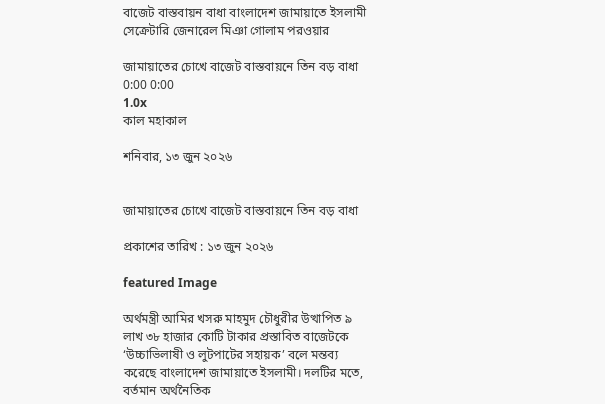বাজেট বাস্তবায়ন বাধা বাংলাদেশ জামায়াতে ইসলামী সেক্রেটারি জেনারেল মিঞা গোলাম পরওয়ার

জামায়াতের চোখে বাজেট বাস্তবায়নে তিন বড় বাধা
0:00 0:00
1.0x
কাল মহাকাল

শনিবার, ১৩ জুন ২০২৬


জামায়াতের চোখে বাজেট বাস্তবায়নে তিন বড় বাধা

প্রকাশের তারিখ : ১৩ জুন ২০২৬

featured Image

অর্থমন্ত্রী আমির খসরু মাহমুদ চৌধুরীর উত্থাপিত ৯ লাখ ৩৮ হাজার কোটি টাকার প্রস্তাবিত বাজেটকে ‘উচ্চাভিলাষী ও লুটপাটের সহায়ক’ বলে মন্তব্য করেছে বাংলাদেশ জামায়াতে ইসলামী। দলটির মতে, বর্তমান অর্থনৈতিক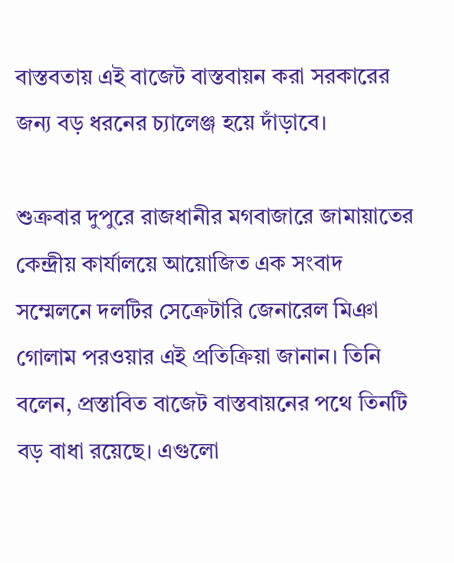বাস্তবতায় এই বাজেট বাস্তবায়ন করা সরকারের জন্য বড় ধরনের চ্যালেঞ্জ হয়ে দাঁড়াবে।

শুক্রবার দুপুরে রাজধানীর মগবাজারে জামায়াতের কেন্দ্রীয় কার্যালয়ে আয়োজিত এক সংবাদ সম্মেলনে দলটির সেক্রেটারি জেনারেল মিঞা গোলাম পরওয়ার এই প্রতিক্রিয়া জানান। তিনি বলেন, প্রস্তাবিত বাজেট বাস্তবায়নের পথে তিনটি বড় বাধা রয়েছে। এগুলো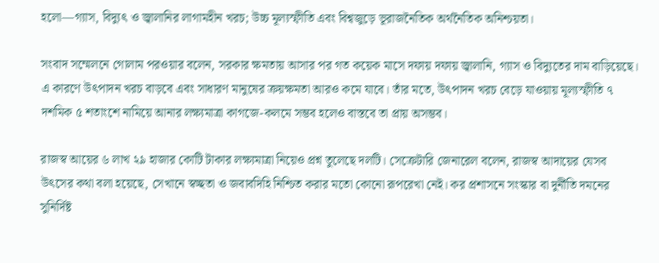হলো—গ্যাস, বিদ্যুৎ ও জ্বালানির লাগামহীন খরচ; উচ্চ মূল্যস্ফীতি এবং বিশ্বজুড়ে ভূরাজনৈতিক অর্থনৈতিক অনিশ্চয়তা।

সংবাদ সম্মেলনে গোলাম পরওয়ার বলেন, সরকার ক্ষমতায় আসার পর গত কয়েক মাসে দফায় দফায় জ্বালানি, গ্যাস ও বিদ্যুতের দাম বাড়িয়েছে। এ কারণে উৎপাদন খরচ বাড়বে এবং সাধারণ মানুষের ক্রয়ক্ষমতা আরও কমে যাবে। তাঁর মতে, উৎপাদন খরচ বেড়ে যাওয়ায় মূল্যস্ফীতি ৭ দশমিক ৫ শতাংশে নামিয়ে আনার লক্ষ্যমাত্রা কাগজে-কলমে সম্ভব হলেও বাস্তবে তা প্রায় অসম্ভব।

রাজস্ব আয়ের ৬ লাখ ২৯ হাজার কোটি টাকার লক্ষ্যমাত্রা নিয়েও প্রশ্ন তুলেছে দলটি। সেক্রেটারি জেনারেল বলেন, রাজস্ব আদায়ের যেসব উৎসের কথা বলা হয়েছে, সেখানে স্বচ্ছতা ও জবাবদিহি নিশ্চিত করার মতো কোনো রূপরেখা নেই। কর প্রশাসনে সংস্কার বা দুর্নীতি দমনের সুনির্দিষ্ট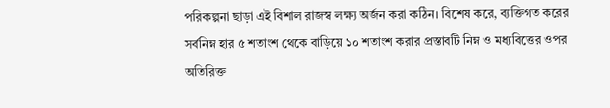পরিকল্পনা ছাড়া এই বিশাল রাজস্ব লক্ষ্য অর্জন করা কঠিন। বিশেষ করে, ব্যক্তিগত করের সর্বনিম্ন হার ৫ শতাংশ থেকে বাড়িয়ে ১০ শতাংশ করার প্রস্তাবটি নিম্ন ও মধ্যবিত্তের ওপর অতিরিক্ত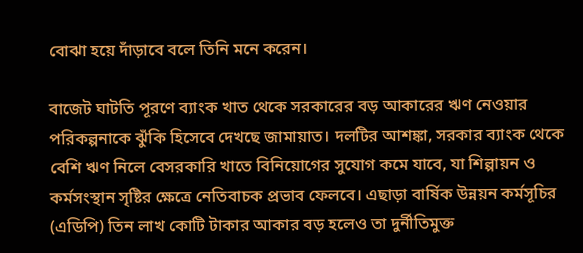বোঝা হয়ে দাঁড়াবে বলে তিনি মনে করেন।

বাজেট ঘাটতি পূরণে ব্যাংক খাত থেকে সরকারের বড় আকারের ঋণ নেওয়ার পরিকল্পনাকে ঝুঁকি হিসেবে দেখছে জামায়াত। দলটির আশঙ্কা, সরকার ব্যাংক থেকে বেশি ঋণ নিলে বেসরকারি খাতে বিনিয়োগের সুযোগ কমে যাবে, যা শিল্পায়ন ও কর্মসংস্থান সৃষ্টির ক্ষেত্রে নেতিবাচক প্রভাব ফেলবে। এছাড়া বার্ষিক উন্নয়ন কর্মসূচির (এডিপি) তিন লাখ কোটি টাকার আকার বড় হলেও তা দুর্নীতিমুক্ত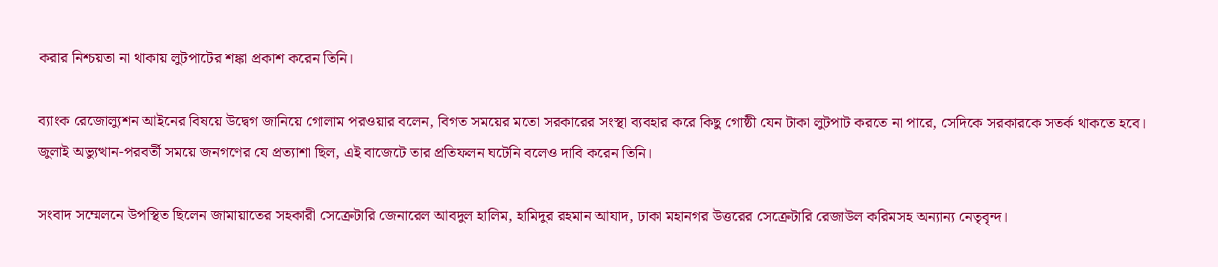করার নিশ্চয়তা না থাকায় লুটপাটের শঙ্কা প্রকাশ করেন তিনি।

ব্যাংক রেজোল্যুশন আইনের বিষয়ে উদ্বেগ জানিয়ে গোলাম পরওয়ার বলেন, বিগত সময়ের মতো সরকারের সংস্থা ব্যবহার করে কিছু গোষ্ঠী যেন টাকা লুটপাট করতে না পারে, সেদিকে সরকারকে সতর্ক থাকতে হবে। জুলাই অভ্যুত্থান-পরবর্তী সময়ে জনগণের যে প্রত্যাশা ছিল, এই বাজেটে তার প্রতিফলন ঘটেনি বলেও দাবি করেন তিনি।

সংবাদ সম্মেলনে উপস্থিত ছিলেন জামায়াতের সহকারী সেক্রেটারি জেনারেল আবদুল হালিম, হামিদুর রহমান আযাদ, ঢাকা মহানগর উত্তরের সেক্রেটারি রেজাউল করিমসহ অন্যান্য নেতৃবৃন্দ।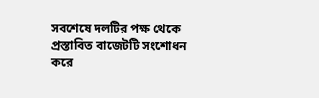সবশেষে দলটির পক্ষ থেকে প্রস্তাবিত বাজেটটি সংশোধন করে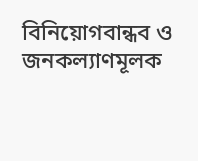বিনিয়োগবান্ধব ও জনকল্যাণমূলক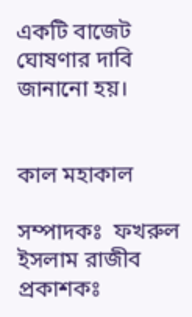একটি বাজেট ঘোষণার দাবি জানানো হয়।


কাল মহাকাল

সম্পাদকঃ  ফখরুল ইসলাম রাজীব
প্রকাশকঃ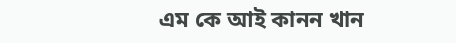এম কে আই কানন খান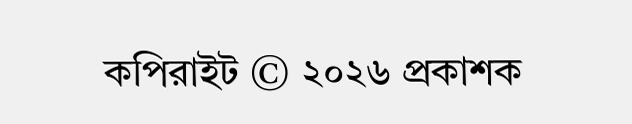কপিরাইট © ২০২৬ প্রকাশক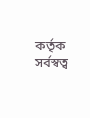কর্তৃক সর্বস্বত্ব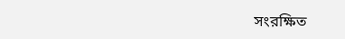সংরক্ষিত